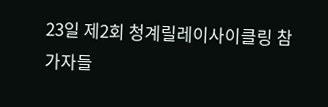23일 제2회 청계릴레이사이클링 참가자들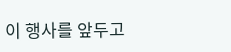이 행사를 앞두고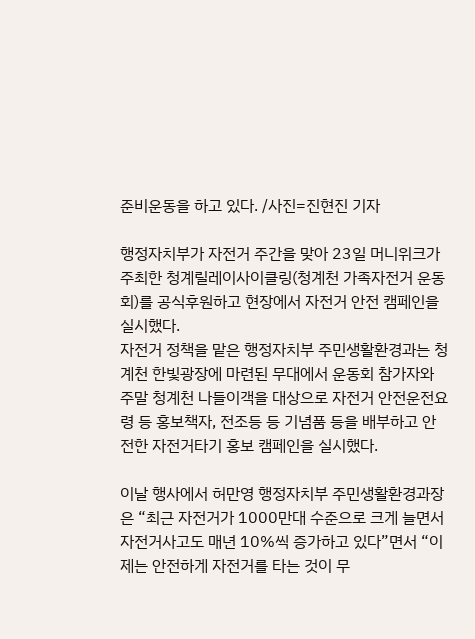준비운동을 하고 있다. /사진=진현진 기자

행정자치부가 자전거 주간을 맞아 23일 머니위크가 주최한 청계릴레이사이클링(청계천 가족자전거 운동회)를 공식후원하고 현장에서 자전거 안전 캠페인을 실시했다.
자전거 정책을 맡은 행정자치부 주민생활환경과는 청계천 한빛광장에 마련된 무대에서 운동회 참가자와 주말 청계천 나들이객을 대상으로 자전거 안전운전요령 등 홍보책자, 전조등 등 기념품 등을 배부하고 안전한 자전거타기 홍보 캠페인을 실시했다.

이날 행사에서 허만영 행정자치부 주민생활환경과장은 “최근 자전거가 1000만대 수준으로 크게 늘면서 자전거사고도 매년 10%씩 증가하고 있다”면서 “이제는 안전하게 자전거를 타는 것이 무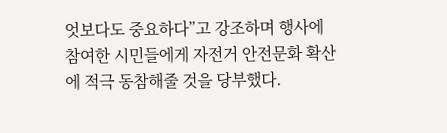엇보다도 중요하다”고 강조하며 행사에 참여한 시민들에게 자전거 안전문화 확산에 적극 동참해줄 것을 당부했다.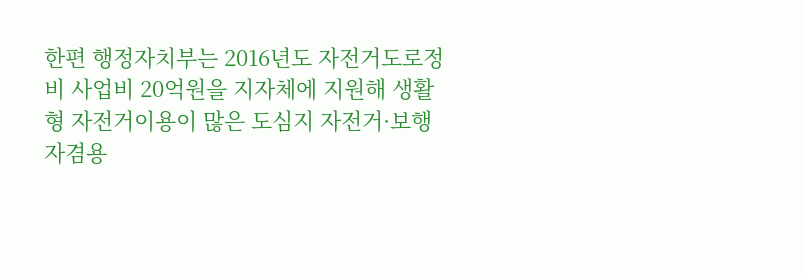한편 행정자치부는 2016년도 자전거도로정비 사업비 20억원을 지자체에 지원해 생활형 자전거이용이 많은 도심지 자전거·보행자겸용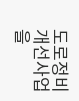도로정비 개선사업을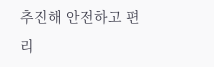추진해 안전하고 편리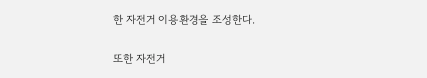한 자전거 이용환경을 조성한다.

또한 자전거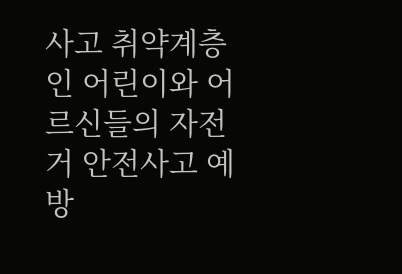사고 취약계층인 어린이와 어르신들의 자전거 안전사고 예방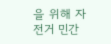을 위해 자전거 민간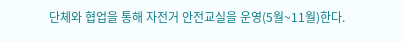단체와 협업을 통해 자전거 안전교실을 운영(5월~11월)한다.